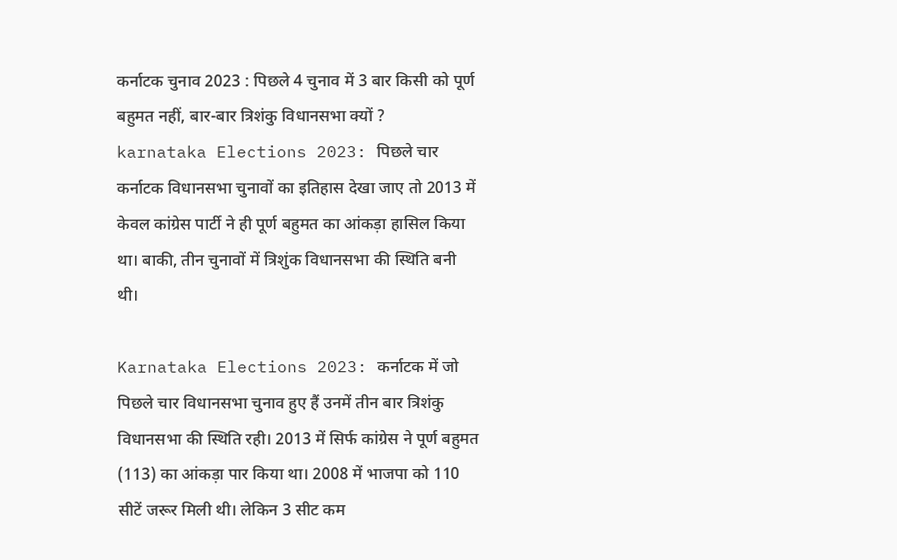कर्नाटक चुनाव 2023 : पिछले 4 चुनाव में 3 बार किसी को पूर्ण बहुमत नहीं, बार-बार त्रिशंकु विधानसभा क्यों ?
karnataka Elections 2023: पिछले चार कर्नाटक विधानसभा चुनावों का इतिहास देखा जाए तो 2013 में केवल कांग्रेस पार्टी ने ही पूर्ण बहुमत का आंकड़ा हासिल किया था। बाकी, तीन चुनावों में त्रिशुंक विधानसभा की स्थिति बनी थी।

Karnataka Elections 2023: कर्नाटक में जो पिछले चार विधानसभा चुनाव हुए हैं उनमें तीन बार त्रिशंकु विधानसभा की स्थिति रही। 2013 में सिर्फ कांग्रेस ने पूर्ण बहुमत (113) का आंकड़ा पार किया था। 2008 में भाजपा को 110 सीटें जरूर मिली थी। लेकिन 3 सीट कम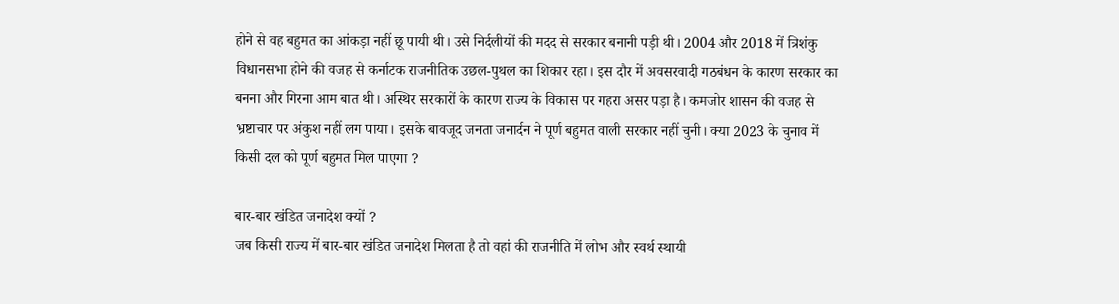होने से वह बहुमत का आंकड़ा नहीं छू पायी थी। उसे निर्दलीयों की मदद से सरकार बनानी पड़ी थी। 2004 और 2018 में त्रिशंकु विधानसभा होने की वजह से कर्नाटक राजनीतिक उछल-पुथल का शिकार रहा। इस दौर में अवसरवादी गठबंधन के कारण सरकार का बनना और गिरना आम बात थी। अस्थिर सरकारों के कारण राज्य के विकास पर गहरा असर पड़ा है। कमजोर शासन की वजह से भ्रष्टाचार पर अंकुश नहीं लग पाया। इसके बावजूद जनता जनार्दन ने पूर्ण बहुमत वाली सरकार नहीं चुनी। क्या 2023 के चुनाव में किसी दल को पूर्ण बहुमत मिल पाएगा ?

बार-बार खंडित जनादेश क्यों ?
जब किसी राज्य में बार-बार खंडित जनादेश मिलता है तो वहां की राजनीति में लोभ और स्वर्थ स्थायी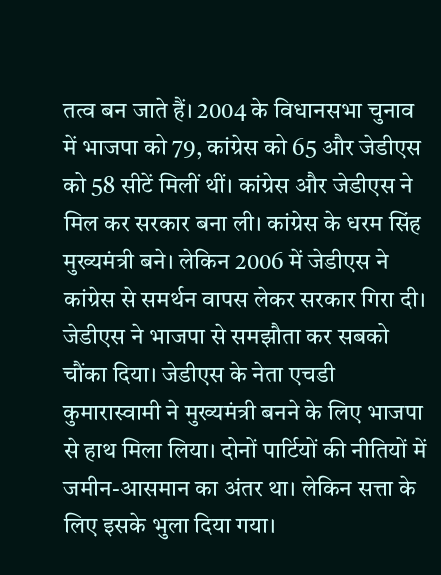तत्व बन जाते हैं। 2004 के विधानसभा चुनाव में भाजपा को 79, कांग्रेस को 65 और जेडीएस को 58 सीटें मिलीं थीं। कांग्रेस और जेडीएस ने मिल कर सरकार बना ली। कांग्रेस के धरम सिंह मुख्यमंत्री बने। लेकिन 2006 में जेडीएस ने कांग्रेस से समर्थन वापस लेकर सरकार गिरा दी। जेडीएस ने भाजपा से समझौता कर सबको चौंका दिया। जेडीएस के नेता एचडी कुमारास्वामी ने मुख्यमंत्री बनने के लिए भाजपा से हाथ मिला लिया। दोनों पार्टियों की नीतियों में जमीन-आसमान का अंतर था। लेकिन सत्ता के लिए इसके भुला दिया गया।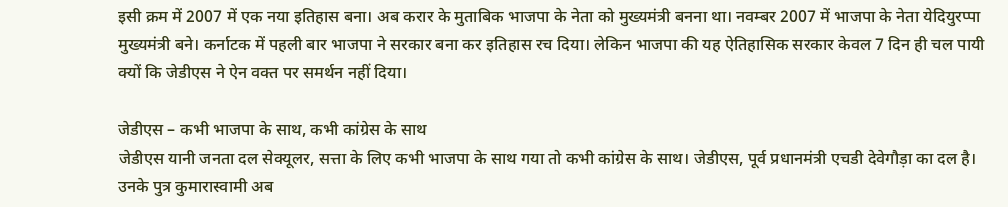इसी क्रम में 2007 में एक नया इतिहास बना। अब करार के मुताबिक भाजपा के नेता को मुख्यमंत्री बनना था। नवम्बर 2007 में भाजपा के नेता येदियुरप्पा मुख्यमंत्री बने। कर्नाटक में पहली बार भाजपा ने सरकार बना कर इतिहास रच दिया। लेकिन भाजपा की यह ऐतिहासिक सरकार केवल 7 दिन ही चल पायी क्यों कि जेडीएस ने ऐन वक्त पर समर्थन नहीं दिया।

जेडीएस – कभी भाजपा के साथ, कभी कांग्रेस के साथ
जेडीएस यानी जनता दल सेक्यूलर, सत्ता के लिए कभी भाजपा के साथ गया तो कभी कांग्रेस के साथ। जेडीएस, पूर्व प्रधानमंत्री एचडी देवेगौड़ा का दल है। उनके पुत्र कुमारास्वामी अब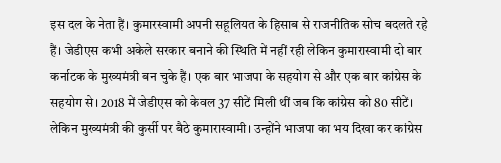इस दल के नेता हैं। कुमारस्वामी अपनी सहूलियत के हिसाब से राजनीतिक सोच बदलते रहे हैं। जेडीएस कभी अकेले सरकार बनाने की स्थिति में नहीं रही लेकिन कुमारास्वामी दो बार कर्नाटक के मुख्यमंत्री बन चुके हैं। एक बार भाजपा के सहयोग से और एक बार कांग्रेस के सहयोग से। 2018 में जेडीएस को केवल 37 सीटें मिली थीं जब कि कांग्रेस को 80 सीटें। लेकिन मुख्यमंत्री की कुर्सी पर बैठे कुमारास्वामी। उन्होंने भाजपा का भय दिखा कर कांग्रेस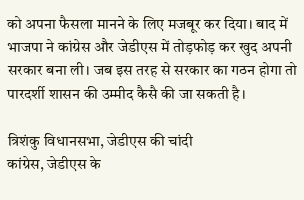को अपना फैसला मानने के लिए मजबूर कर दिया। बाद में भाजपा ने कांग्रेस और जेडीएस में तोड़फोड़ कर खुद अपनी सरकार बना ली। जब इस तरह से सरकार का गठन होगा तो पारदर्शी शासन की उम्मीद कैसै की जा सकती है।

त्रिशंकु विधानसभा, जेडीएस की चांदी
कांग्रेस, जेडीएस के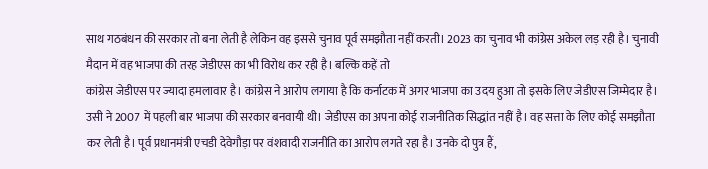साथ गठबंधन की सरकार तो बना लेती है लेकिन वह इससे चुनाव पूर्व समझौता नहीं करती। 2023 का चुनाव भी कांग्रेस अकेल लड़ रही है। चुनावी मैदान में वह भाजपा की तरह जेडीएस का भी विरोध कर रही है। बल्कि कहें तो
कांग्रेस जेडीएस पर ज्यादा हमलावार है। कांग्रेस ने आरोप लगाया है कि कर्नाटक में अगर भाजपा का उदय हुआ तो इसके लिए जेडीएस जिम्मेदार है। उसी ने 2007 में पहली बार भाजपा की सरकार बनवायी थी। जेडीएस का अपना कोई राजनीतिक सिद्धांत नहीं है। वह सत्ता के लिए कोई समझौता कर लेती है। पूर्व प्रधानमंत्री एचडी देवेगौड़ा पर वंशवादी राजनीति का आरोप लगते रहा है। उनके दो पुत्र हैं,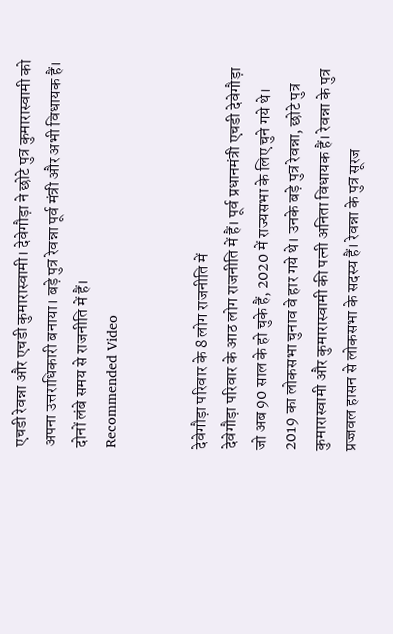एचडी रेवन्ना और एचडी कुमारास्वामी। देवेगौड़ा ने छोटे पुत्र कुमारास्वामी को अपना उत्तराधिकारी बनाया। बड़े पुत्र रेवन्ना पूर्व मंत्री और अभी विधायक हैं। दोनों लंबे समय से राजनीति में हैं।
Recommended Video


देवेगौड़ा परिवार के 8 लोग राजनीति में
देवेगौड़ा परिवार के आठ लोग राजनीति में हैं। पूर्व प्रधानमंत्री एचडी देवेगौड़ा जो अब 90 साल के हो चुके हैं, 2020 में राज्यसभा के लिए चुने गये थे। 2019 का लोकसभा चुनाव वे हार गये थे। उनके बड़े पुत्र रेवन्ना, छोटे पुत्र कुमारास्वामी और कुमारास्वामी की पत्नी अनिता विधायक हैं। रेवन्ना के पुत्र प्रज्जवल हासन से लोकसभा के सदस्य हैं। रेवन्ना के पुत्र सूरज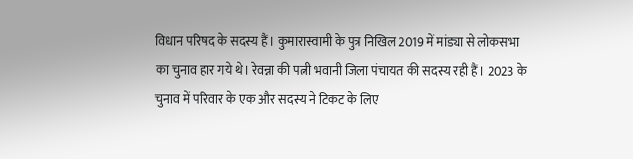विधान परिषद के सदस्य हैं। कुमारास्वामी के पुत्र निखिल 2019 में मांड्या से लोकसभा का चुनाव हार गये थे। रेवन्ना की पत्नी भवानी जिला पंचायत की सदस्य रही हैं। 2023 के चुनाव में परिवार के एक और सदस्य ने टिकट के लिए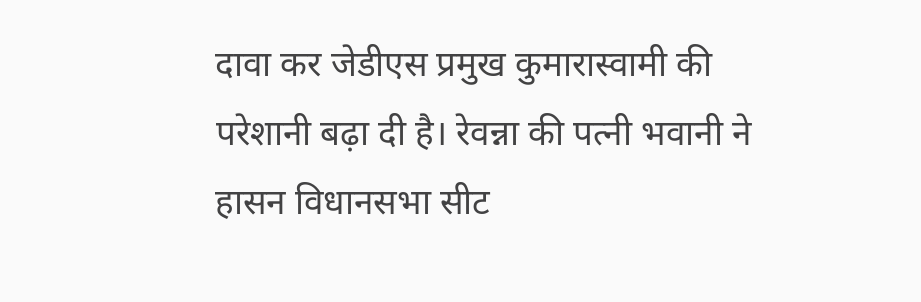दावा कर जेडीएस प्रमुख कुमारास्वामी की परेशानी बढ़ा दी है। रेवन्ना की पत्नी भवानी ने हासन विधानसभा सीट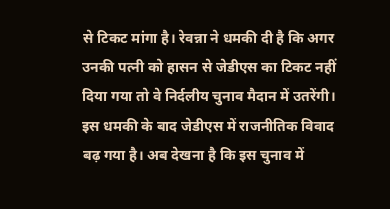से टिकट मांगा है। रेवन्ना ने धमकी दी है कि अगर उनकी पत्नी को हासन से जेडीएस का टिकट नहीं दिया गया तो वे निर्दलीय चुनाव मैदान में उतरेंगी। इस धमकी के बाद जेडीएस में राजनीतिक विवाद बढ़ गया है। अब देखना है कि इस चुनाव में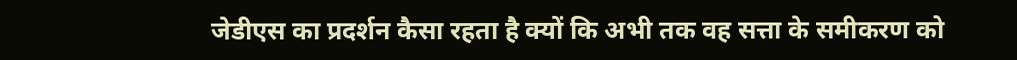जेडीएस का प्रदर्शन कैसा रहता है क्यों कि अभी तक वह सत्ता के समीकरण को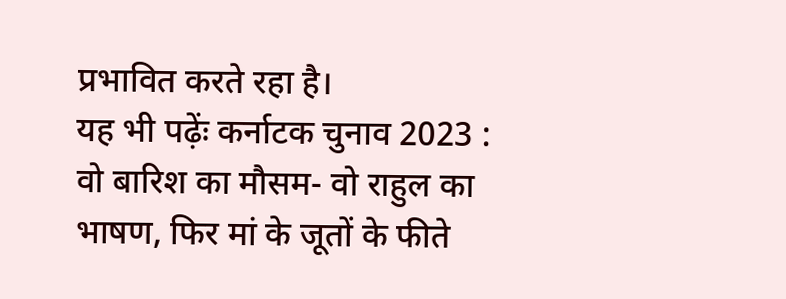प्रभावित करते रहा है।
यह भी पढ़ेंः कर्नाटक चुनाव 2023 : वो बारिश का मौसम- वो राहुल का भाषण, फिर मां के जूतों के फीते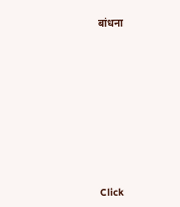बांधना












Click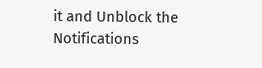it and Unblock the Notifications